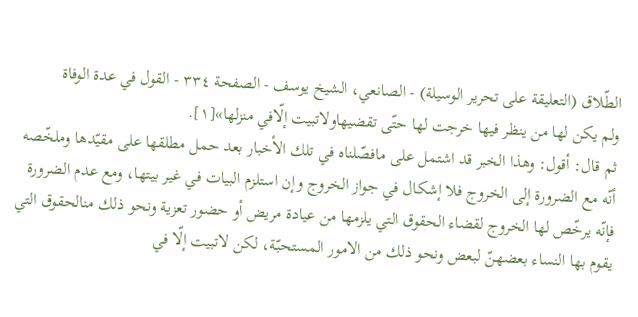الطّلاق (التعليقة على تحرير الوسيلة) - الصانعي، الشيخ يوسف - الصفحة ٣٣٤ - القول في عدة الوفاة
ولم يكن لها من ينظر فيها خرجت لها حتّى تقضيهاولاتبيت إلّافي منزلها»[١].
ثم قال: أقول: وهذا الخبر قد اشتمل على مافصّلناه في تلك الأخبار بعد حمل مطلقها على مقيّدها وملخّصه أنّه مع الضرورة إلى الخروج فلا إشكال في جواز الخروج وإن استلزم البيات في غير بيتها، ومع عدم الضرورة فإنّه يرخّص لها الخروج لقضاء الحقوق التي يلزمها من عيادة مريض أو حضور تعزية ونحو ذلك منالحقوق التي يقوم بها النساء بعضهنّ لبعض ونحو ذلك من الامور المستحبّة، لكن لاتبيت إلّا في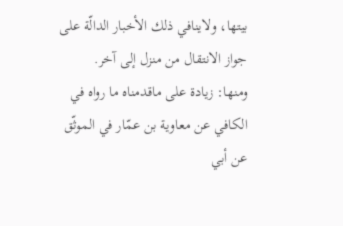بيتها، ولاينافي ذلك الأخبار الدالّة على جواز الانتقال من منزل إلى آخر.
ومنها: زيادة على ماقدمناه ما رواه في الكافي عن معاوية بن عمّار في الموثّق عن أبي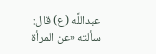عبداللَّه (ع) قال:
سألته «عن المرأة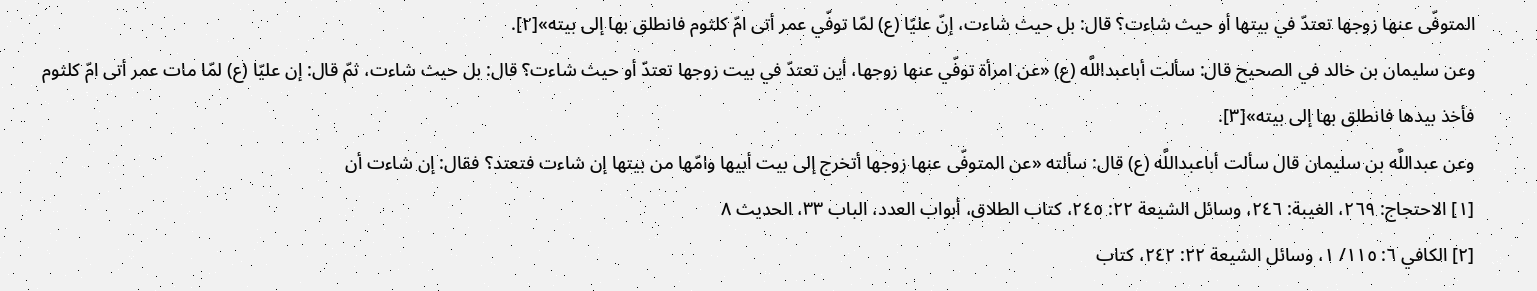المتوفّى عنها زوجها تعتدّ في بيتها أو حيث شاءت؟ قال: بل حيث شاءت، إنّ عليّا (ع) لمّا توفّي عمر أتى امّ كلثوم فانطلق بها إلى بيته»[٢].
وعن سليمان بن خالد في الصحيح قال: سألت أباعبداللَّه (ع) «عن امرأة توفّي عنها زوجها، أين تعتدّ في بيت زوجها تعتدّ أو حيث شاءت؟ قال: بل حيث شاءت، ثمّ قال: إن عليّا (ع) لمّا مات عمر أتى امّ كلثوم فأخذ بيدها فانطلق بها إلى بيته»[٣].
وعن عبداللَّه بن سليمان قال سألت أباعبداللَّه (ع) قال: سألته «عن المتوفّى عنها زوجها أتخرج إلى بيت أبيها وامّها من بيتها إن شاءت فتعتد؟ فقال: إن شاءت أن
[١] الاحتجاج: ٢٦٩، الغيبة: ٢٤٦، وسائل الشيعة ٢٢: ٢٤٥، كتاب الطلاق، أبواب العدد، الباب ٣٣، الحديث ٨
[٢] الكافي ٦: ١١٥/ ١، وسائل الشيعة ٢٢: ٢٤٢، كتاب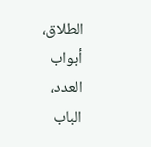الطلاق، أبواب العدد، الباب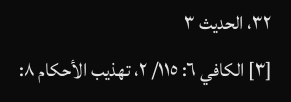٣٢، الحديث ٣
[٣] الكافي ٦: ١١٥/ ٢، تهذيب الأحكام ٨: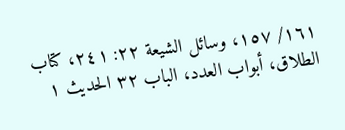١٦١/ ١٥٧، وسائل الشيعة ٢٢: ٢٤١، كتاب الطلاق، أبواب العدد، الباب ٣٢ الحديث ١